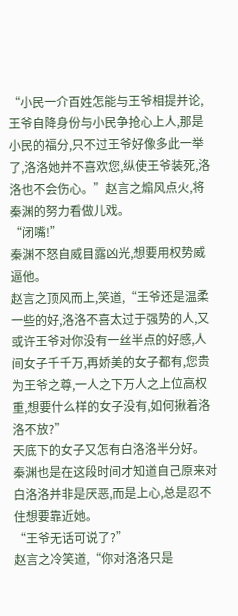“小民一介百姓怎能与王爷相提并论,王爷自降身份与小民争抢心上人,那是小民的福分,只不过王爷好像多此一举了,洛洛她并不喜欢您,纵使王爷装死,洛洛也不会伤心。”赵言之煽风点火,将秦渊的努力看做儿戏。
“闭嘴!”
秦渊不怒自威目露凶光,想要用权势威逼他。
赵言之顶风而上,笑道,“王爷还是温柔一些的好,洛洛不喜太过于强势的人,又或许王爷对你没有一丝半点的好感,人间女子千千万,再娇美的女子都有,您贵为王爷之尊,一人之下万人之上位高权重,想要什么样的女子没有,如何揪着洛洛不放?”
天底下的女子又怎有白洛洛半分好。
秦渊也是在这段时间才知道自己原来对白洛洛并非是厌恶,而是上心,总是忍不住想要靠近她。
“王爷无话可说了?”
赵言之冷笑道,“你对洛洛只是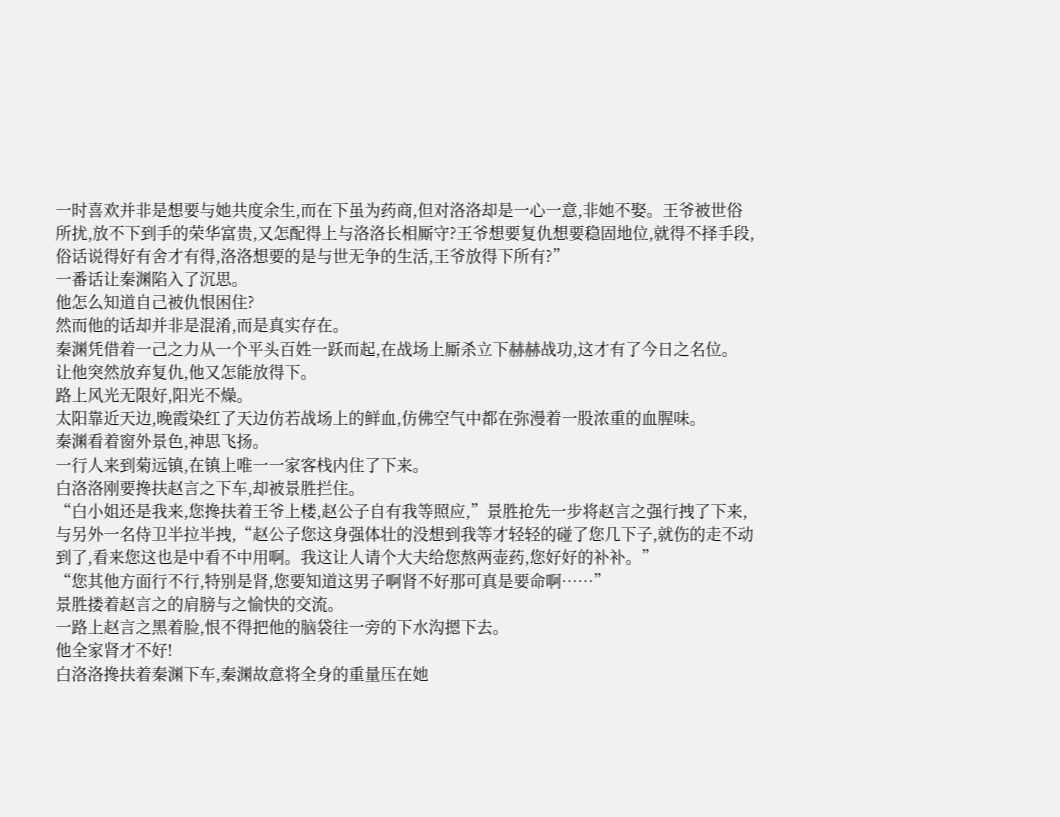一时喜欢并非是想要与她共度余生,而在下虽为药商,但对洛洛却是一心一意,非她不娶。王爷被世俗所扰,放不下到手的荣华富贵,又怎配得上与洛洛长相厮守?王爷想要复仇想要稳固地位,就得不择手段,俗话说得好有舍才有得,洛洛想要的是与世无争的生活,王爷放得下所有?”
一番话让秦渊陷入了沉思。
他怎么知道自己被仇恨困住?
然而他的话却并非是混淆,而是真实存在。
秦渊凭借着一己之力从一个平头百姓一跃而起,在战场上厮杀立下赫赫战功,这才有了今日之名位。
让他突然放弃复仇,他又怎能放得下。
路上风光无限好,阳光不燥。
太阳靠近天边,晚霞染红了天边仿若战场上的鲜血,仿佛空气中都在弥漫着一股浓重的血腥味。
秦渊看着窗外景色,神思飞扬。
一行人来到菊远镇,在镇上唯一一家客栈内住了下来。
白洛洛刚要搀扶赵言之下车,却被景胜拦住。
“白小姐还是我来,您搀扶着王爷上楼,赵公子自有我等照应,”景胜抢先一步将赵言之强行拽了下来,与另外一名侍卫半拉半拽,“赵公子您这身强体壮的没想到我等才轻轻的碰了您几下子,就伤的走不动到了,看来您这也是中看不中用啊。我这让人请个大夫给您熬两壶药,您好好的补补。”
“您其他方面行不行,特别是肾,您要知道这男子啊肾不好那可真是要命啊……”
景胜搂着赵言之的肩膀与之愉快的交流。
一路上赵言之黑着脸,恨不得把他的脑袋往一旁的下水沟摁下去。
他全家肾才不好!
白洛洛搀扶着秦渊下车,秦渊故意将全身的重量压在她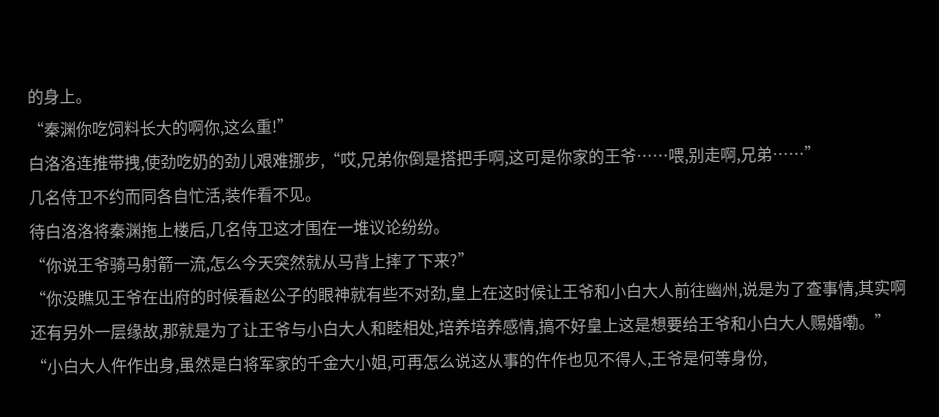的身上。
“秦渊你吃饲料长大的啊你,这么重!”
白洛洛连推带拽,使劲吃奶的劲儿艰难挪步,“哎,兄弟你倒是搭把手啊,这可是你家的王爷……喂,别走啊,兄弟……”
几名侍卫不约而同各自忙活,装作看不见。
待白洛洛将秦渊拖上楼后,几名侍卫这才围在一堆议论纷纷。
“你说王爷骑马射箭一流,怎么今天突然就从马背上摔了下来?”
“你没瞧见王爷在出府的时候看赵公子的眼神就有些不对劲,皇上在这时候让王爷和小白大人前往幽州,说是为了查事情,其实啊还有另外一层缘故,那就是为了让王爷与小白大人和睦相处,培养培养感情,搞不好皇上这是想要给王爷和小白大人赐婚嘞。”
“小白大人仵作出身,虽然是白将军家的千金大小姐,可再怎么说这从事的仵作也见不得人,王爷是何等身份,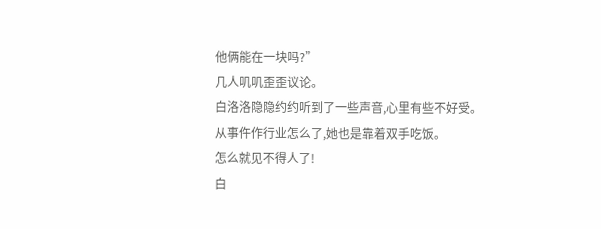他俩能在一块吗?”
几人叽叽歪歪议论。
白洛洛隐隐约约听到了一些声音,心里有些不好受。
从事仵作行业怎么了,她也是靠着双手吃饭。
怎么就见不得人了!
白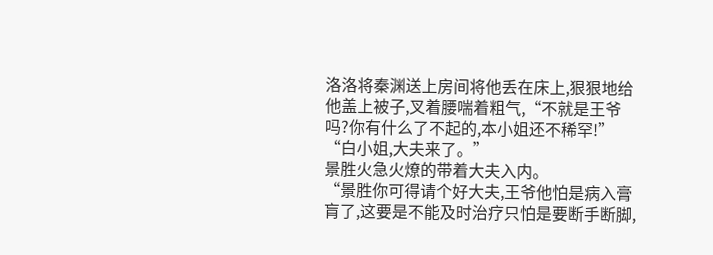洛洛将秦渊送上房间将他丢在床上,狠狠地给他盖上被子,叉着腰喘着粗气,“不就是王爷吗?你有什么了不起的,本小姐还不稀罕!”
“白小姐,大夫来了。”
景胜火急火燎的带着大夫入内。
“景胜你可得请个好大夫,王爷他怕是病入膏肓了,这要是不能及时治疗只怕是要断手断脚,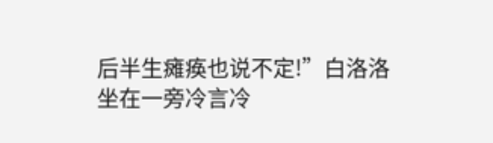后半生瘫痪也说不定!”白洛洛坐在一旁冷言冷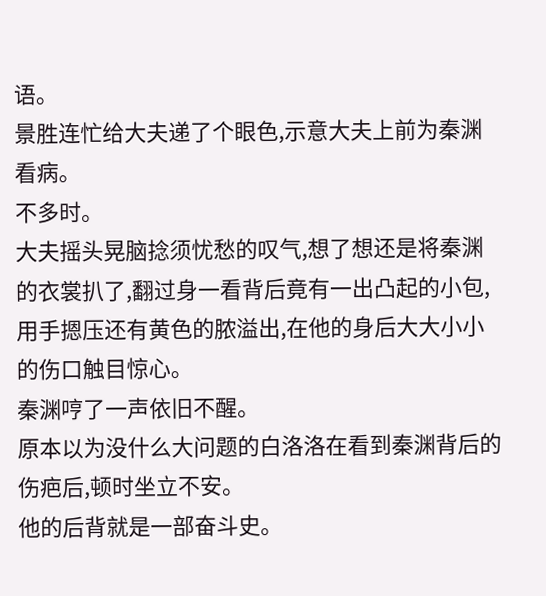语。
景胜连忙给大夫递了个眼色,示意大夫上前为秦渊看病。
不多时。
大夫摇头晃脑捻须忧愁的叹气,想了想还是将秦渊的衣裳扒了,翻过身一看背后竟有一出凸起的小包,用手摁压还有黄色的脓溢出,在他的身后大大小小的伤口触目惊心。
秦渊哼了一声依旧不醒。
原本以为没什么大问题的白洛洛在看到秦渊背后的伤疤后,顿时坐立不安。
他的后背就是一部奋斗史。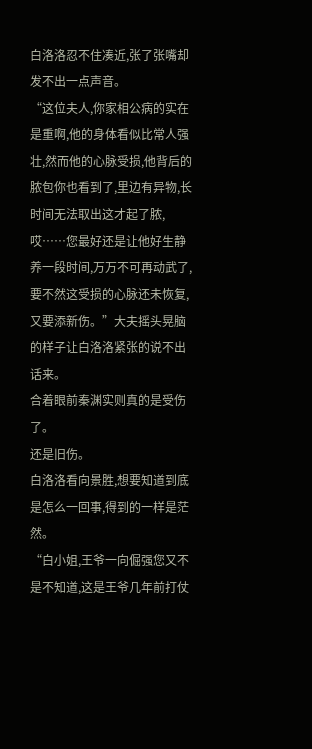白洛洛忍不住凑近,张了张嘴却发不出一点声音。
“这位夫人,你家相公病的实在是重啊,他的身体看似比常人强壮,然而他的心脉受损,他背后的脓包你也看到了,里边有异物,长时间无法取出这才起了脓,哎……您最好还是让他好生静养一段时间,万万不可再动武了,要不然这受损的心脉还未恢复,又要添新伤。”大夫摇头晃脑的样子让白洛洛紧张的说不出话来。
合着眼前秦渊实则真的是受伤了。
还是旧伤。
白洛洛看向景胜,想要知道到底是怎么一回事,得到的一样是茫然。
“白小姐,王爷一向倔强您又不是不知道,这是王爷几年前打仗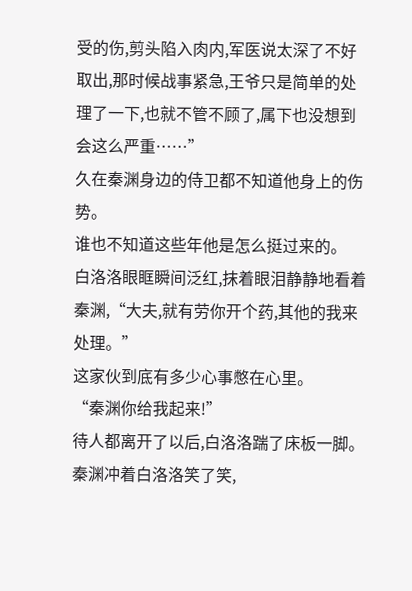受的伤,剪头陷入肉内,军医说太深了不好取出,那时候战事紧急,王爷只是简单的处理了一下,也就不管不顾了,属下也没想到会这么严重……”
久在秦渊身边的侍卫都不知道他身上的伤势。
谁也不知道这些年他是怎么挺过来的。
白洛洛眼眶瞬间泛红,抹着眼泪静静地看着秦渊,“大夫,就有劳你开个药,其他的我来处理。”
这家伙到底有多少心事憋在心里。
“秦渊你给我起来!”
待人都离开了以后,白洛洛踹了床板一脚。
秦渊冲着白洛洛笑了笑,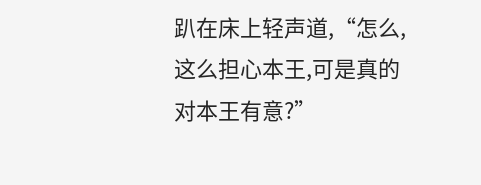趴在床上轻声道,“怎么,这么担心本王,可是真的对本王有意?”